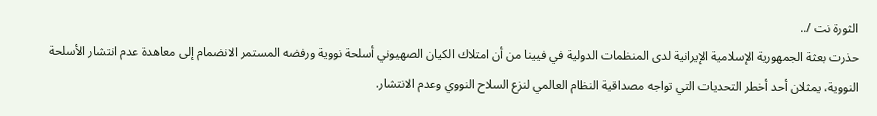الثورة نت /..
حذرت بعثة الجمهورية الإسلامية الإيرانية لدى المنظمات الدولية في فيينا من أن امتلاك الكيان الصهيوني أسلحة نووية ورفضه المستمر الانضمام إلى معاهدة عدم انتشار الأسلحة النووية، يمثلان أحد أخطر التحديات التي تواجه مصداقية النظام العالمي لنزع السلاح النووي وعدم الانتشار.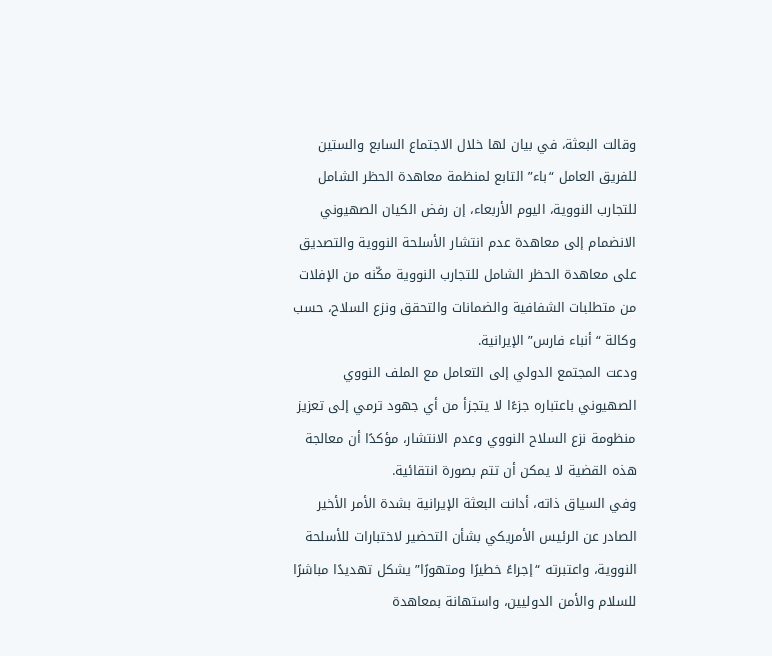وقالت البعثة، في بيان لها خلال الاجتماع السابع والستين للفريق العامل “باء” التابع لمنظمة معاهدة الحظر الشامل للتجارب النووية، اليوم الأربعاء، إن رفض الكيان الصهيوني الانضمام إلى معاهدة عدم انتشار الأسلحة النووية والتصديق على معاهدة الحظر الشامل للتجارب النووية مكّنه من الإفلات من متطلبات الشفافية والضمانات والتحقق ونزع السلاح، حسب وكالة “أنباء فارس” الإيرانية.
ودعت المجتمع الدولي إلى التعامل مع الملف النووي الصهيوني باعتباره جزءًا لا يتجزأ من أي جهود ترمي إلى تعزيز منظومة نزع السلاح النووي وعدم الانتشار، مؤكدًا أن معالجة هذه القضية لا يمكن أن تتم بصورة انتقائية.
وفي السياق ذاته، أدانت البعثة الإيرانية بشدة الأمر الأخير الصادر عن الرئيس الأمريكي بشأن التحضير لاختبارات للأسلحة النووية، واعتبرته “إجراءً خطيرًا ومتهورًا” يشكل تهديدًا مباشرًا للسلام والأمن الدوليين، واستهانة بمعاهدة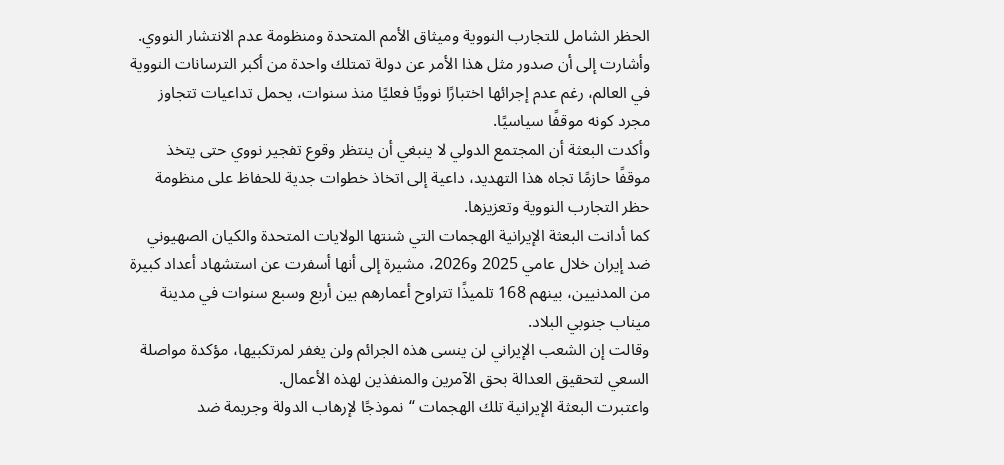الحظر الشامل للتجارب النووية وميثاق الأمم المتحدة ومنظومة عدم الانتشار النووي.
وأشارت إلى أن صدور مثل هذا الأمر عن دولة تمتلك واحدة من أكبر الترسانات النووية في العالم، رغم عدم إجرائها اختبارًا نوويًا فعليًا منذ سنوات، يحمل تداعيات تتجاوز مجرد كونه موقفًا سياسيًا.
وأكدت البعثة أن المجتمع الدولي لا ينبغي أن ينتظر وقوع تفجير نووي حتى يتخذ موقفًا حازمًا تجاه هذا التهديد، داعية إلى اتخاذ خطوات جدية للحفاظ على منظومة حظر التجارب النووية وتعزيزها.
كما أدانت البعثة الإيرانية الهجمات التي شنتها الولايات المتحدة والكيان الصهيوني ضد إيران خلال عامي 2025 و2026، مشيرة إلى أنها أسفرت عن استشهاد أعداد كبيرة من المدنيين، بينهم 168 تلميذًا تتراوح أعمارهم بين أربع وسبع سنوات في مدينة ميناب جنوبي البلاد.
وقالت إن الشعب الإيراني لن ينسى هذه الجرائم ولن يغفر لمرتكبيها، مؤكدة مواصلة السعي لتحقيق العدالة بحق الآمرين والمنفذين لهذه الأعمال.
واعتبرت البعثة الإيرانية تلك الهجمات “نموذجًا لإرهاب الدولة وجريمة ضد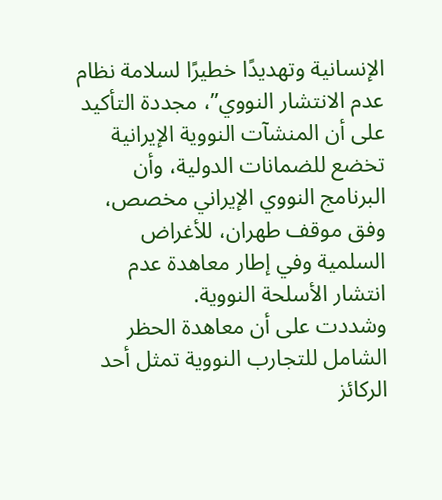الإنسانية وتهديدًا خطيرًا لسلامة نظام عدم الانتشار النووي”، مجددة التأكيد على أن المنشآت النووية الإيرانية تخضع للضمانات الدولية، وأن البرنامج النووي الإيراني مخصص، وفق موقف طهران، للأغراض السلمية وفي إطار معاهدة عدم انتشار الأسلحة النووية.
وشددت على أن معاهدة الحظر الشامل للتجارب النووية تمثل أحد الركائز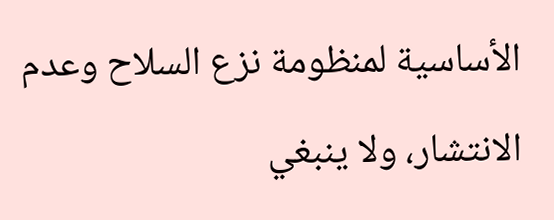الأساسية لمنظومة نزع السلاح وعدم الانتشار، ولا ينبغي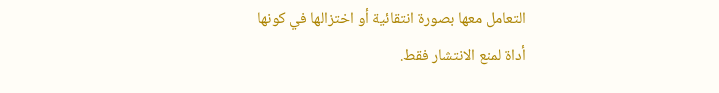التعامل معها بصورة انتقائية أو اختزالها في كونها أداة لمنع الانتشار فقط.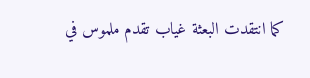كما انتقدت البعثة غياب تقدم ملموس في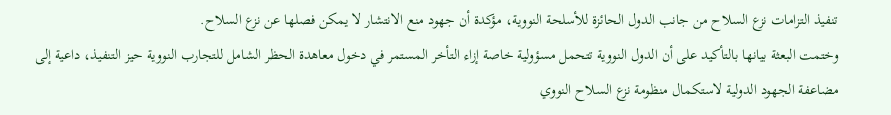تنفيذ التزامات نزع السلاح من جانب الدول الحائزة للأسلحة النووية، مؤكدة أن جهود منع الانتشار لا يمكن فصلها عن نزع السلاح.
وختمت البعثة بيانها بالتأكيد على أن الدول النووية تتحمل مسؤولية خاصة إزاء التأخر المستمر في دخول معاهدة الحظر الشامل للتجارب النووية حيز التنفيذ، داعية إلى مضاعفة الجهود الدولية لاستكمال منظومة نزع السلاح النووي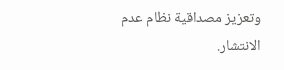وتعزيز مصداقية نظام عدم الانتشار.